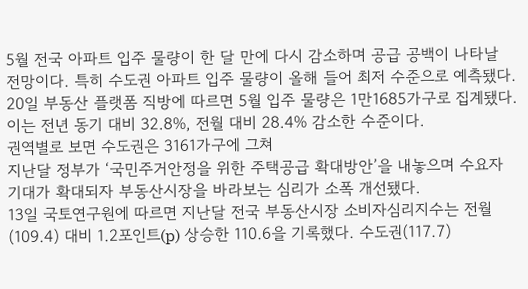5월 전국 아파트 입주 물량이 한 달 만에 다시 감소하며 공급 공백이 나타날 전망이다. 특히 수도권 아파트 입주 물량이 올해 들어 최저 수준으로 예측됐다.
20일 부동산 플랫폼 직방에 따르면 5월 입주 물량은 1만1685가구로 집계됐다. 이는 전년 동기 대비 32.8%, 전월 대비 28.4% 감소한 수준이다.
권역별로 보면 수도권은 3161가구에 그쳐
지난달 정부가 ‘국민주거안정을 위한 주택공급 확대방안’을 내놓으며 수요자 기대가 확대되자 부동산시장을 바라보는 심리가 소폭 개선됐다.
13일 국토연구원에 따르면 지난달 전국 부동산시장 소비자심리지수는 전월(109.4) 대비 1.2포인트(p) 상승한 110.6을 기록했다. 수도권(117.7)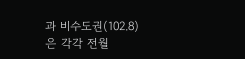과 비수도권(102.8)은 각각 전월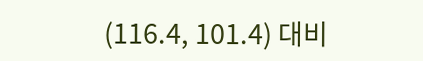(116.4, 101.4) 대비